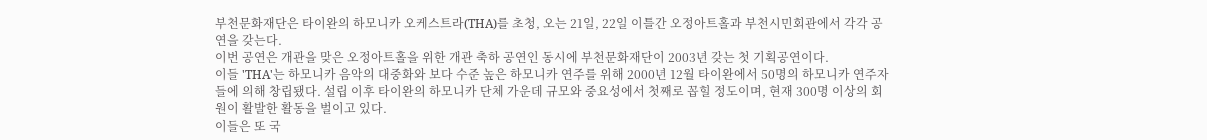부천문화재단은 타이완의 하모니카 오케스트라(THA)를 초청, 오는 21일, 22일 이틀간 오정아트홀과 부천시민회관에서 각각 공연을 갖는다.
이번 공연은 개관을 맞은 오정아트홀을 위한 개관 축하 공연인 동시에 부천문화재단이 2003년 갖는 첫 기획공연이다.
이들 'THA'는 하모니카 음악의 대중화와 보다 수준 높은 하모니카 연주를 위해 2000년 12월 타이완에서 50명의 하모니카 연주자들에 의해 창립됐다. 설립 이후 타이완의 하모니카 단체 가운데 규모와 중요성에서 첫째로 꼽힐 정도이며, 현재 300명 이상의 회원이 활발한 활동을 벌이고 있다.
이들은 또 국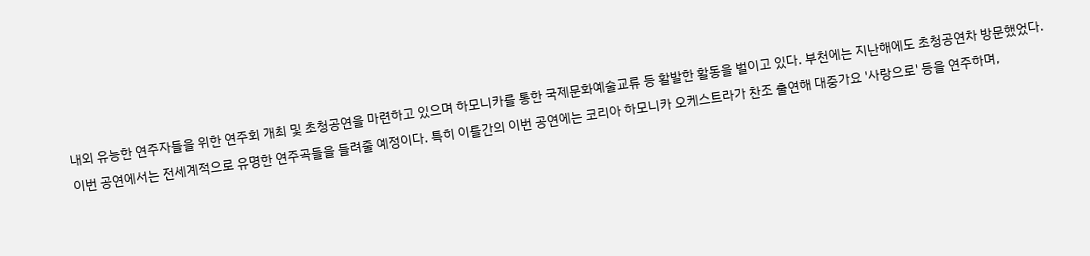내외 유능한 연주자들을 위한 연주회 개최 및 초청공연을 마련하고 있으며 하모니카를 통한 국제문화예술교류 등 활발한 활동을 벌이고 있다. 부천에는 지난해에도 초청공연차 방문했었다.
이번 공연에서는 전세계적으로 유명한 연주곡들을 들려줄 예정이다. 특히 이틀간의 이번 공연에는 코리아 하모니카 오케스트라가 찬조 출연해 대중가요 '사랑으로' 등을 연주하며,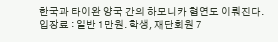한국과 타이완 양국 간의 하모니카 협연도 이뤄진다.
입장료 : 일반 1만원. 학생, 재단회원 7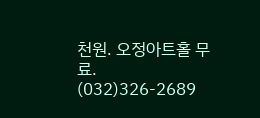천원. 오정아트홀 무료. (032)326-2689